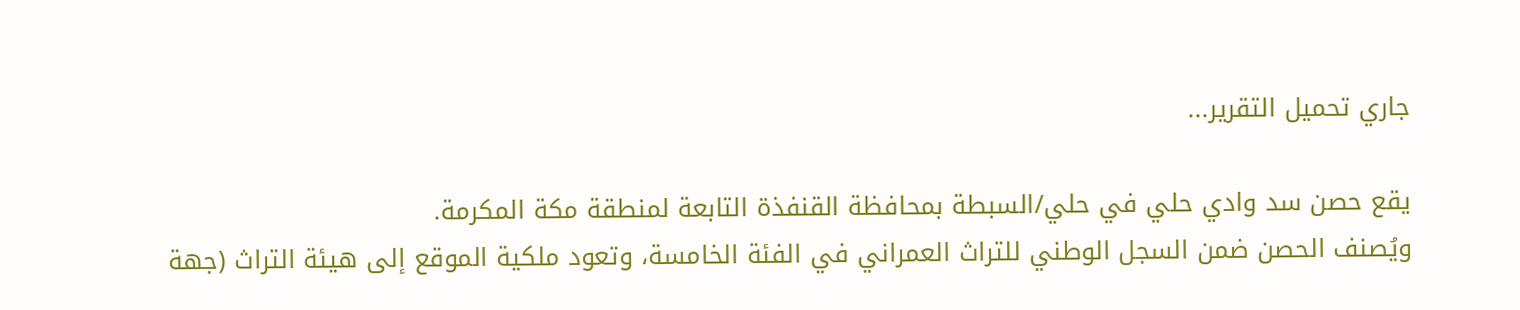جاري تحميل التقرير...

يقع حصن سد وادي حلي في حلي/السبطة بمحافظة القنفذة التابعة لمنطقة مكة المكرمة.
ويُصنف الحصن ضمن السجل الوطني للتراث العمراني في الفئة الخامسة، وتعود ملكية الموقع إلى هيئة التراث (جهة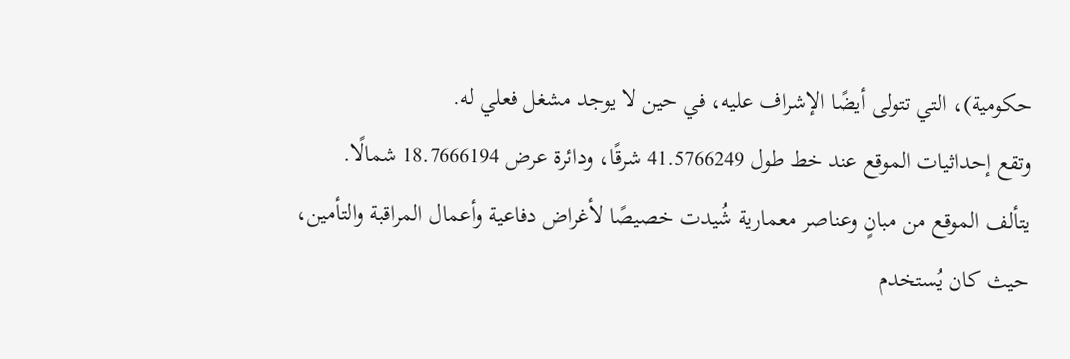حكومية)، التي تتولى أيضًا الإشراف عليه، في حين لا يوجد مشغل فعلي له.
وتقع إحداثيات الموقع عند خط طول 41.5766249 شرقًا، ودائرة عرض 18.7666194 شمالًا.
يتألف الموقع من مبانٍ وعناصر معمارية شُيدت خصيصًا لأغراض دفاعية وأعمال المراقبة والتأمين، حيث كان يُستخدم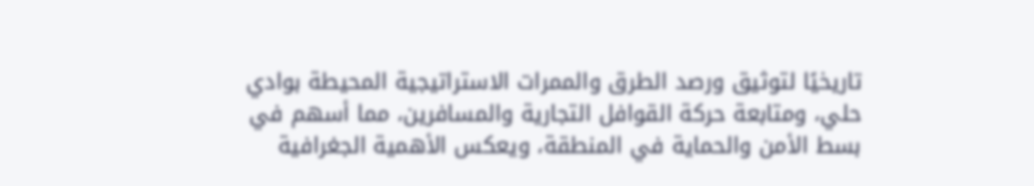تاريخيًا لتوثيق ورصد الطرق والممرات الاستراتيجية المحيطة بوادي حلي، ومتابعة حركة القوافل التجارية والمسافرين، مما أسهم في بسط الأمن والحماية في المنطقة، ويعكس الأهمية الجغرافية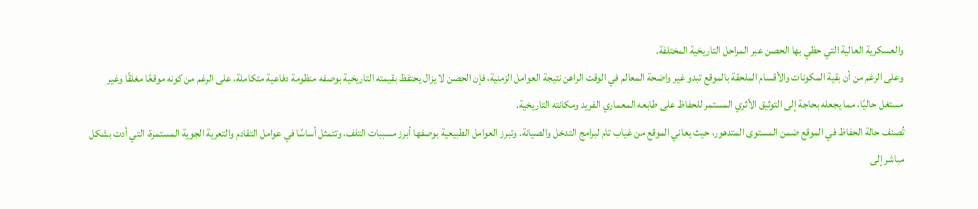والعسكرية العالية التي حظي بها الحصن عبر المراحل التاريخية المختلفة.
وعلى الرغم من أن بقية المكونات والأقسام الملحقة بالموقع تبدو غير واضحة المعالم في الوقت الراهن نتيجة العوامل الزمنية، فإن الحصن لا يزال يحتفظ بقيمته التاريخية بوصفه منظومة دفاعية متكاملة، على الرغم من كونه موقعًا مغلقًا وغير مستغل حاليًا، مما يجعله بحاجة إلى التوثيق الأثري المستمر للحفاظ على طابعه المعماري الفريد ومكانته التاريخية.
تُصنف حالة الحفاظ في الموقع ضمن المستوى المتدهور، حيث يعاني الموقع من غياب تام لبرامج التدخل والصيانة. وتبرز العوامل الطبيعية بوصفها أبرز مسببات التلف، وتتمثل أساسًا في عوامل التقادم والتعرية الجوية المستمرة، التي أدت بشكل مباشر إلى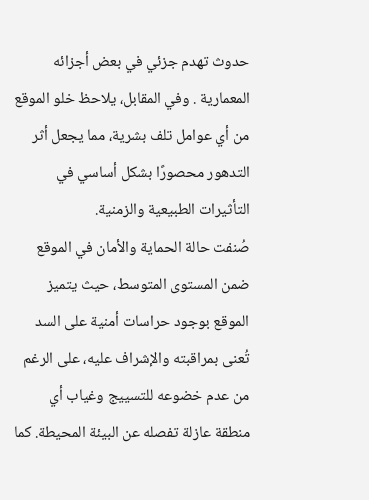حدوث تهدم جزئي في بعض أجزائه المعمارية . وفي المقابل، يلاحظ خلو الموقع من أي عوامل تلف بشرية، مما يجعل أثر التدهور محصورًا بشكل أساسي في التأثيرات الطبيعية والزمنية.
صُنفت حالة الحماية والأمان في الموقع ضمن المستوى المتوسط، حيث يتميز الموقع بوجود حراسات أمنية على السد تُعنى بمراقبته والإشراف عليه، على الرغم من عدم خضوعه للتسييج وغياب أي منطقة عازلة تفصله عن البيئة المحيطة. كما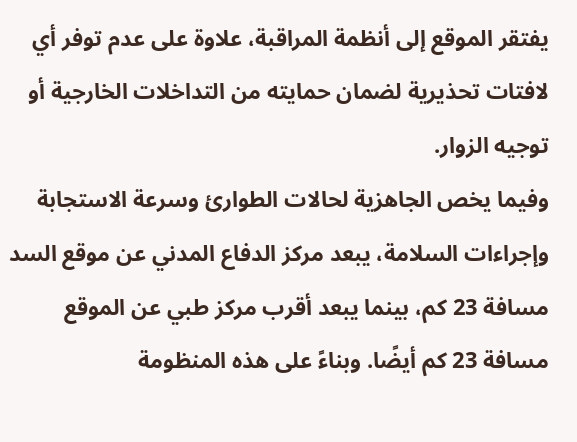يفتقر الموقع إلى أنظمة المراقبة، علاوة على عدم توفر أي لافتات تحذيرية لضمان حمايته من التداخلات الخارجية أو توجيه الزوار.
وفيما يخص الجاهزية لحالات الطوارئ وسرعة الاستجابة وإجراءات السلامة، يبعد مركز الدفاع المدني عن موقع السد مسافة 23 كم، بينما يبعد أقرب مركز طبي عن الموقع مسافة 23 كم أيضًا. وبناءً على هذه المنظومة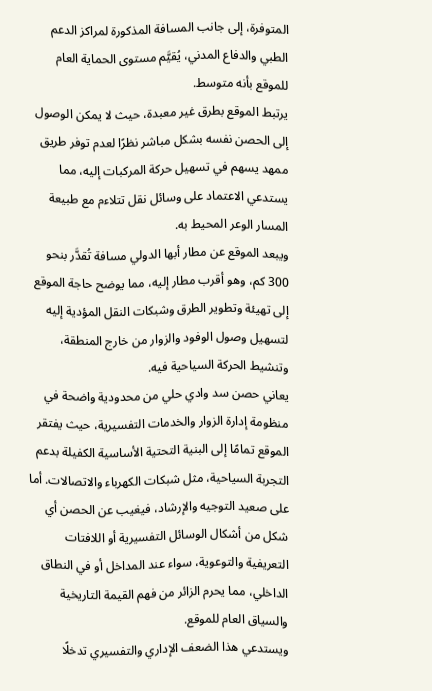المتوفرة، إلى جانب المسافة المذكورة لمراكز الدعم الطبي والدفاع المدني، يُقيَّم مستوى الحماية العام للموقع بأنه متوسط.
يرتبط الموقع بطرق غير معبدة، حيث لا يمكن الوصول إلى الحصن نفسه بشكل مباشر نظرًا لعدم توفر طريق ممهد يسهم في تسهيل حركة المركبات إليه، مما يستدعي الاعتماد على وسائل نقل تتلاءم مع طبيعة المسار الوعر المحيط به.
ويبعد الموقع عن مطار أبها الدولي مسافة تُقدَّر بنحو 300 كم، وهو أقرب مطار إليه، مما يوضح حاجة الموقع إلى تهيئة وتطوير الطرق وشبكات النقل المؤدية إليه لتسهيل وصول الوفود والزوار من خارج المنطقة، وتنشيط الحركة السياحية فيه.
يعاني حصن سد وادي حلي من محدودية واضحة في منظومة إدارة الزوار والخدمات التفسيرية، حيث يفتقر الموقع تمامًا إلى البنية التحتية الأساسية الكفيلة بدعم التجربة السياحية، مثل شبكات الكهرباء والاتصالات. أما على صعيد التوجيه والإرشاد، فيغيب عن الحصن أي شكل من أشكال الوسائل التفسيرية أو اللافتات التعريفية والتوعوية، سواء عند المداخل أو في النطاق الداخلي، مما يحرم الزائر من فهم القيمة التاريخية والسياق العام للموقع.
ويستدعي هذا الضعف الإداري والتفسيري تدخلًا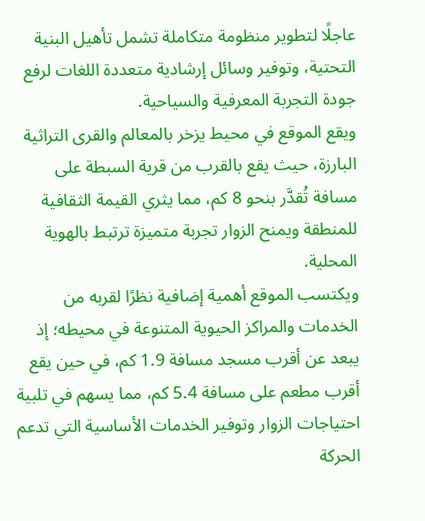عاجلًا لتطوير منظومة متكاملة تشمل تأهيل البنية التحتية، وتوفير وسائل إرشادية متعددة اللغات لرفع جودة التجربة المعرفية والسياحية.
ويقع الموقع في محيط يزخر بالمعالم والقرى التراثية البارزة، حيث يقع بالقرب من قرية السبطة على مسافة تُقدَّر بنحو 8 كم، مما يثري القيمة الثقافية للمنطقة ويمنح الزوار تجربة متميزة ترتبط بالهوية المحلية.
ويكتسب الموقع أهمية إضافية نظرًا لقربه من الخدمات والمراكز الحيوية المتنوعة في محيطه؛ إذ يبعد عن أقرب مسجد مسافة 1.9 كم، في حين يقع أقرب مطعم على مسافة 5.4 كم، مما يسهم في تلبية احتياجات الزوار وتوفير الخدمات الأساسية التي تدعم الحركة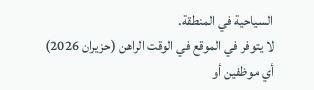السياحية في المنطقة.
لا يتوفر في الموقع في الوقت الراهن (حزيران 2026) أي موظفين أو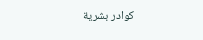كوادر بشرية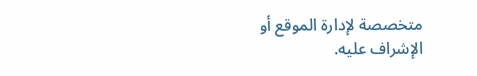متخصصة لإدارة الموقع أو الإشراف عليه.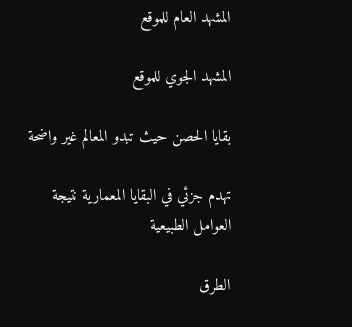المشهد العام للموقع

المشهد الجوي للموقع

بقايا الحصن حيث تبدو المعالم غير واضحة

تهدم جزئي في البقايا المعمارية نتيجة العوامل الطبيعية

الطرق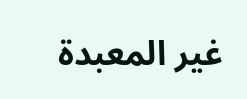غير المعبدة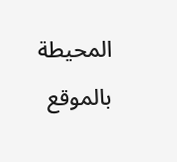المحيطة بالموقع